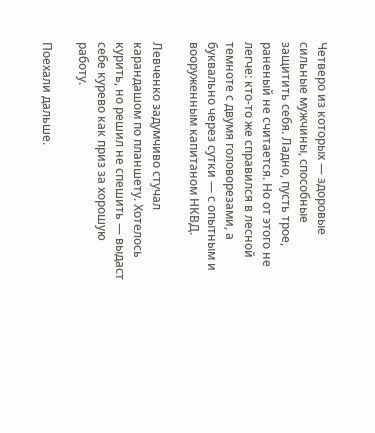Четверо из которых — здоровые сильные мужчины, способные защитить себя. Ладно, пусть трое, раненый не считается. Но от этого не легче: кто-то же справился в лесной темноте с двумя головорезами, а буквально через сутки — с опытным и вооруженным капитаном НКВД.

Левченко задумчиво стучал карандашом по планшету. Хотелось курить, но решил не спешить — выдаст себе курево как приз за хорошую работу.

Поехали дальше.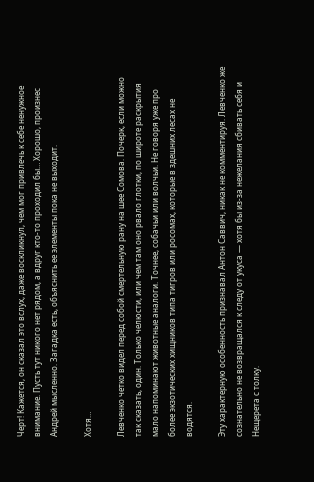Черт! Кажется, он сказал это вслух, даже воскликнул, чем мог привлечь к себе ненужное внимание. Пусть тут никого нет рядом, а вдруг кто-то проходил бы… Хорошо, произнес Андрей мысленно. Загадка есть, объяснить ее элементы пока не выходит.

Хотя…

Левченко четко видел перед собой смертельную рану на шее Сомова. Почерк, если можно так сказать, один. Только челюсти, или чем там оно рвало глотки, по широте раскрытия мало напоминают животные аналоги. Точнее, собачьи или волчьи. Не говоря уже про более экзотических хищников типа тигров или росомах, которые в здешних лесах не водятся.

Эту характерную особенность признавал Антон Саввич, никак не комментируя. Левченко же сознательно не возвращался к следу от укуса — хотя бы из-за нежелания сбивать себя и Нещерета с толку.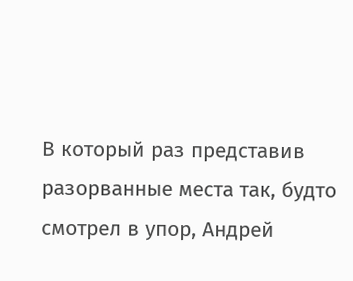В который раз представив разорванные места так, будто смотрел в упор, Андрей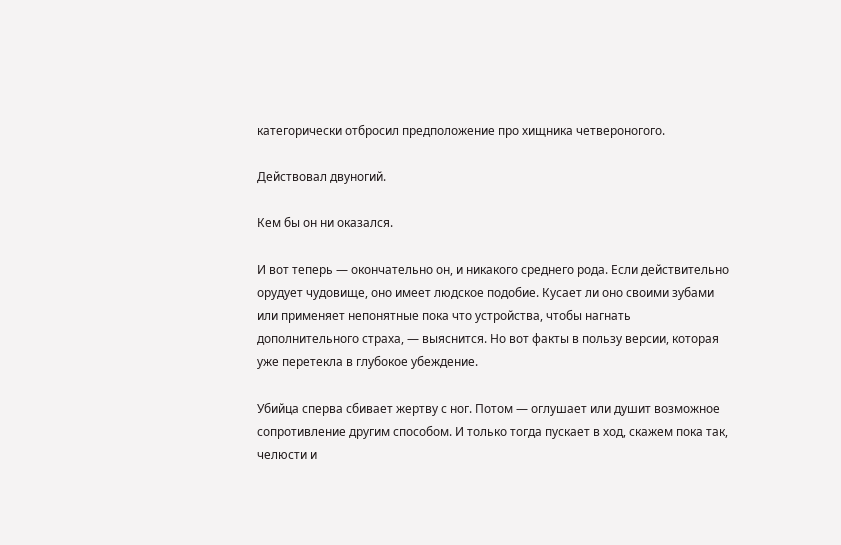категорически отбросил предположение про хищника четвероногого.

Действовал двуногий.

Кем бы он ни оказался.

И вот теперь — окончательно он, и никакого среднего рода. Если действительно орудует чудовище, оно имеет людское подобие. Кусает ли оно своими зубами или применяет непонятные пока что устройства, чтобы нагнать дополнительного страха, — выяснится. Но вот факты в пользу версии, которая уже перетекла в глубокое убеждение.

Убийца сперва сбивает жертву с ног. Потом — оглушает или душит возможное сопротивление другим способом. И только тогда пускает в ход, скажем пока так, челюсти и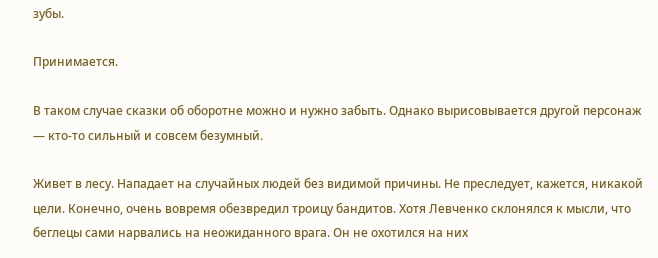зубы.

Принимается.

В таком случае сказки об оборотне можно и нужно забыть. Однако вырисовывается другой персонаж — кто-то сильный и совсем безумный.

Живет в лесу. Нападает на случайных людей без видимой причины. Не преследует, кажется, никакой цели. Конечно, очень вовремя обезвредил троицу бандитов. Хотя Левченко склонялся к мысли, что беглецы сами нарвались на неожиданного врага. Он не охотился на них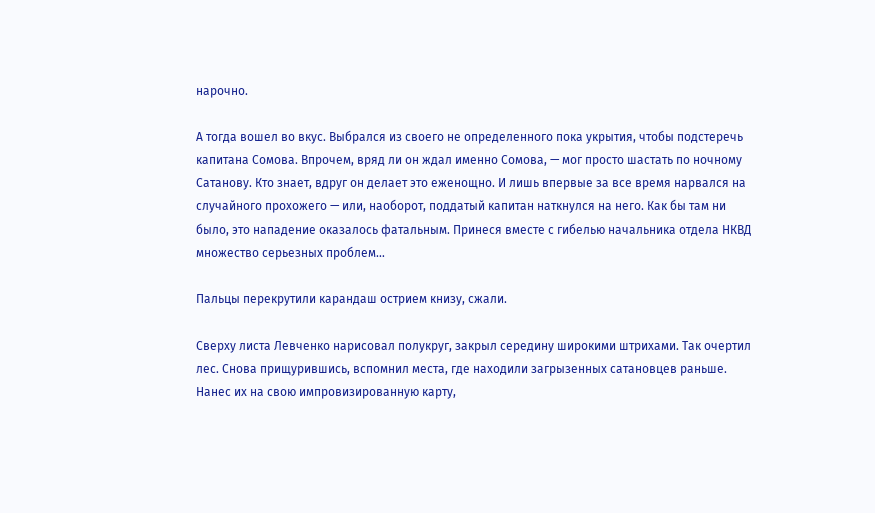нарочно.

А тогда вошел во вкус. Выбрался из своего не определенного пока укрытия, чтобы подстеречь капитана Сомова. Впрочем, вряд ли он ждал именно Сомова, — мог просто шастать по ночному Сатанову. Кто знает, вдруг он делает это еженощно. И лишь впервые за все время нарвался на случайного прохожего — или, наоборот, поддатый капитан наткнулся на него. Как бы там ни было, это нападение оказалось фатальным. Принеся вместе с гибелью начальника отдела НКВД множество серьезных проблем…

Пальцы перекрутили карандаш острием книзу, сжали.

Сверху листа Левченко нарисовал полукруг, закрыл середину широкими штрихами. Так очертил лес. Снова прищурившись, вспомнил места, где находили загрызенных сатановцев раньше. Нанес их на свою импровизированную карту,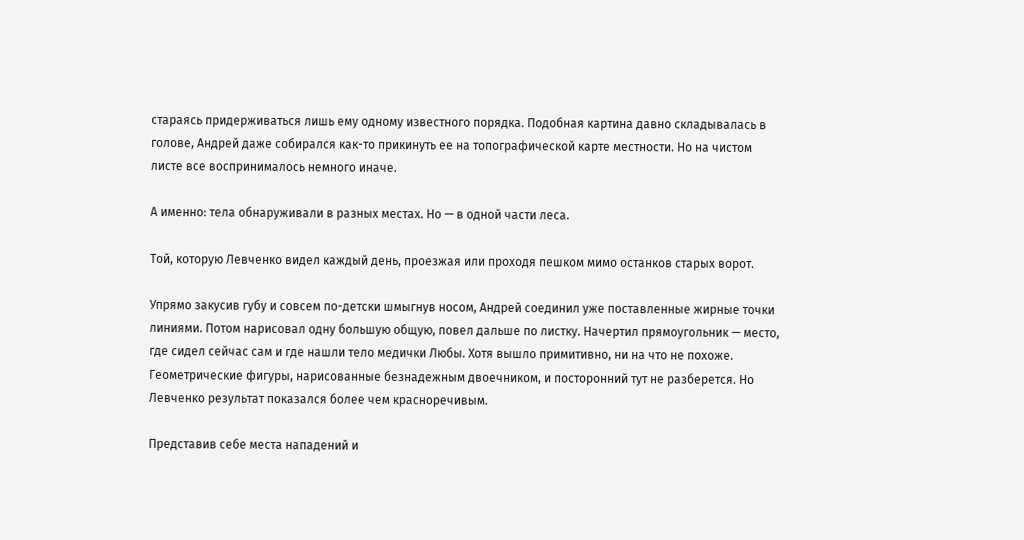стараясь придерживаться лишь ему одному известного порядка. Подобная картина давно складывалась в голове, Андрей даже собирался как-то прикинуть ее на топографической карте местности. Но на чистом листе все воспринималось немного иначе.

А именно: тела обнаруживали в разных местах. Но — в одной части леса.

Той, которую Левченко видел каждый день, проезжая или проходя пешком мимо останков старых ворот.

Упрямо закусив губу и совсем по-детски шмыгнув носом, Андрей соединил уже поставленные жирные точки линиями. Потом нарисовал одну большую общую, повел дальше по листку. Начертил прямоугольник — место, где сидел сейчас сам и где нашли тело медички Любы. Хотя вышло примитивно, ни на что не похоже. Геометрические фигуры, нарисованные безнадежным двоечником, и посторонний тут не разберется. Но Левченко результат показался более чем красноречивым.

Представив себе места нападений и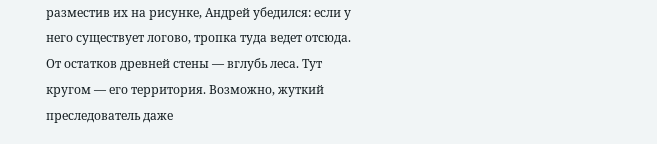разместив их на рисунке, Андрей убедился: если у него существует логово, тропка туда ведет отсюда. От остатков древней стены — вглубь леса. Тут кругом — его территория. Возможно, жуткий преследователь даже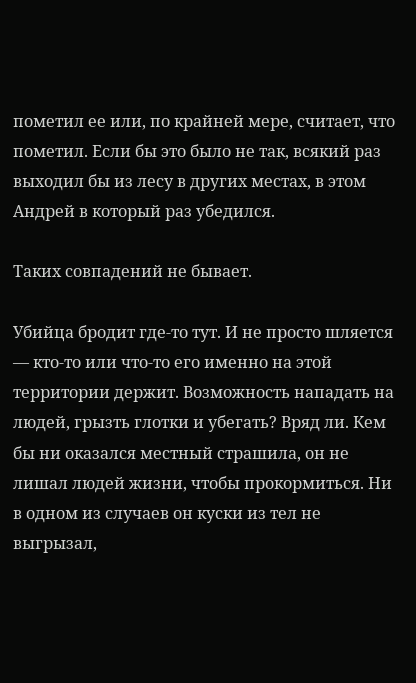пометил ее или, по крайней мере, считает, что пометил. Если бы это было не так, всякий раз выходил бы из лесу в других местах, в этом Андрей в который раз убедился.

Таких совпадений не бывает.

Убийца бродит где-то тут. И не просто шляется — кто-то или что-то его именно на этой территории держит. Возможность нападать на людей, грызть глотки и убегать? Вряд ли. Кем бы ни оказался местный страшила, он не лишал людей жизни, чтобы прокормиться. Ни в одном из случаев он куски из тел не выгрызал,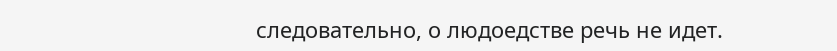следовательно, о людоедстве речь не идет.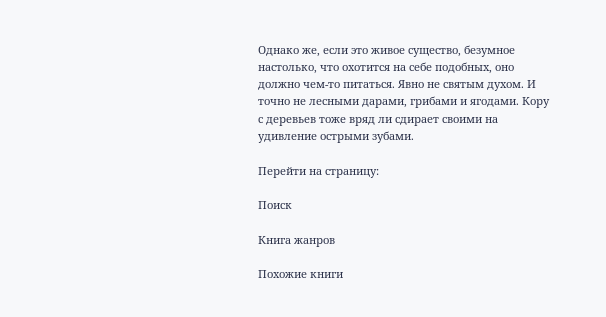Однако же, если это живое существо, безумное настолько, что охотится на себе подобных, оно должно чем-то питаться. Явно не святым духом. И точно не лесными дарами, грибами и ягодами. Кору с деревьев тоже вряд ли сдирает своими на удивление острыми зубами.

Перейти на страницу:

Поиск

Книга жанров

Похожие книги